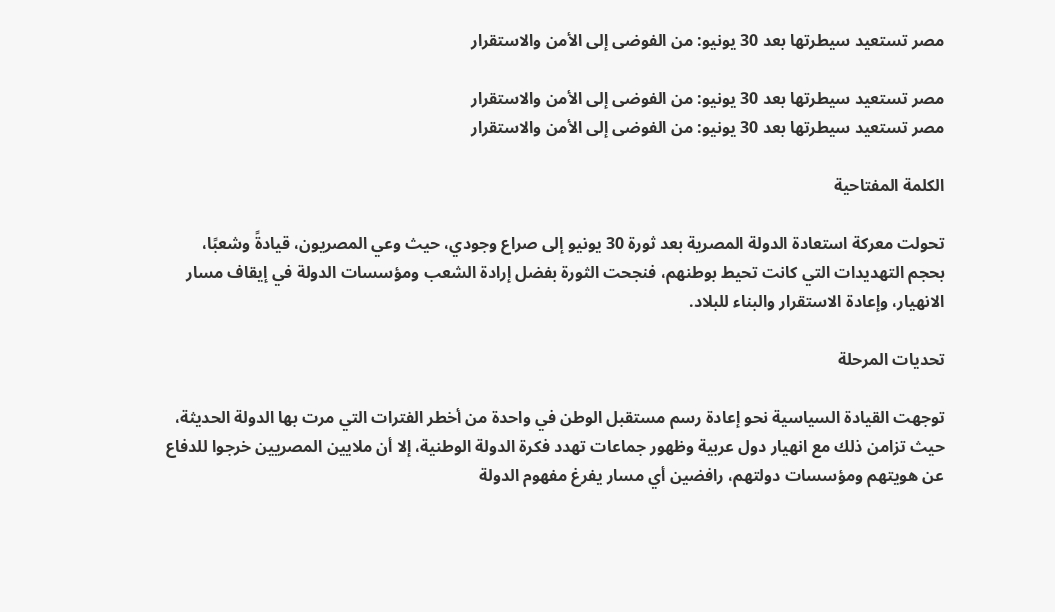مصر تستعيد سيطرتها بعد 30 يونيو: من الفوضى إلى الأمن والاستقرار

مصر تستعيد سيطرتها بعد 30 يونيو: من الفوضى إلى الأمن والاستقرار
مصر تستعيد سيطرتها بعد 30 يونيو: من الفوضى إلى الأمن والاستقرار

الكلمة المفتاحية

تحولت معركة استعادة الدولة المصرية بعد ثورة 30 يونيو إلى صراع وجودي، حيث وعي المصريون، قيادةً وشعبًا، بحجم التهديدات التي كانت تحيط بوطنهم، فنجحت الثورة بفضل إرادة الشعب ومؤسسات الدولة في إيقاف مسار الانهيار، وإعادة الاستقرار والبناء للبلاد.

تحديات المرحلة

توجهت القيادة السياسية نحو إعادة رسم مستقبل الوطن في واحدة من أخطر الفترات التي مرت بها الدولة الحديثة، حيث تزامن ذلك مع انهيار دول عربية وظهور جماعات تهدد فكرة الدولة الوطنية، إلا أن ملايين المصريين خرجوا للدفاع عن هويتهم ومؤسسات دولتهم، رافضين أي مسار يفرغ مفهوم الدولة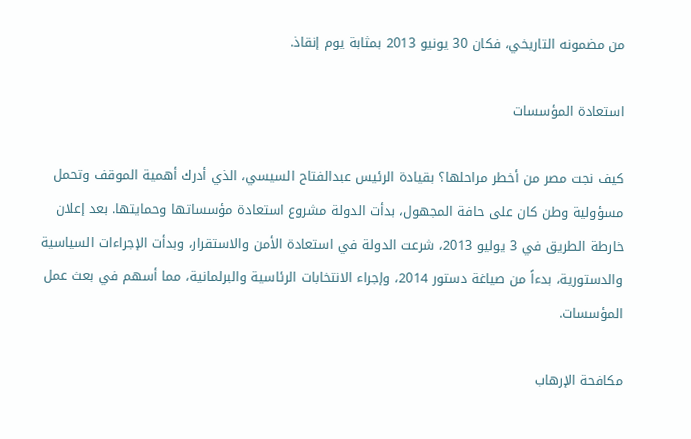من مضمونه التاريخي، فكان 30 يونيو 2013 بمثابة يوم إنقاذ.

استعادة المؤسسات

كيف نجت مصر من أخطر مراحلها؟ بقيادة الرئيس عبدالفتاح السيسي، الذي أدرك أهمية الموقف وتحمل مسؤولية وطن كان على حافة المجهول، بدأت الدولة مشروع استعادة مؤسساتها وحمايتها. بعد إعلان خارطة الطريق في 3 يوليو 2013، شرعت الدولة في استعادة الأمن والاستقرار، وبدأت الإجراءات السياسية والدستورية، بدءاً من صياغة دستور 2014، وإجراء الانتخابات الرئاسية والبرلمانية، مما أسهم في بعث عمل المؤسسات.

مكافحة الإرهاب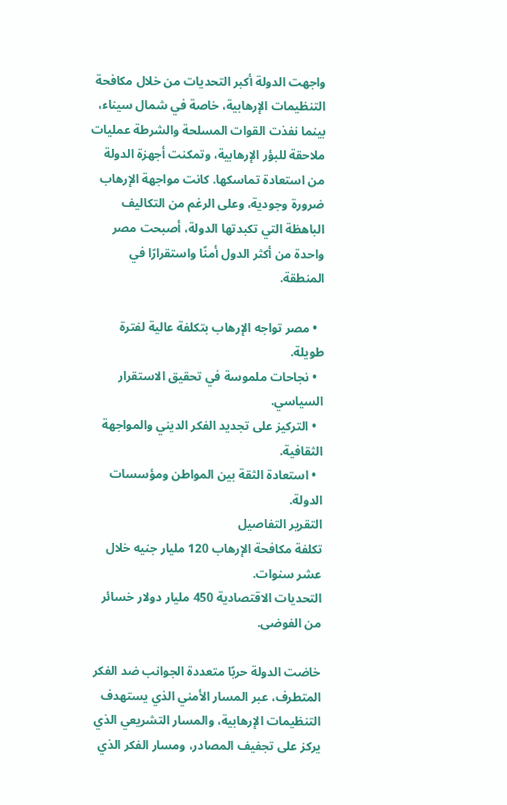واجهت الدولة أكبر التحديات من خلال مكافحة التنظيمات الإرهابية، خاصة في شمال سيناء، بينما نفذت القوات المسلحة والشرطة عمليات ملاحقة للبؤر الإرهابية، وتمكنت أجهزة الدولة من استعادة تماسكها. كانت مواجهة الإرهاب ضرورة وجودية، وعلى الرغم من التكاليف الباهظة التي تكبدتها الدولة، أصبحت مصر واحدة من أكثر الدول أمنًا واستقرارًا في المنطقة.

  • مصر تواجه الإرهاب بتكلفة عالية لفترة طويلة.
  • نجاحات ملموسة في تحقيق الاستقرار السياسي.
  • التركيز على تجديد الفكر الديني والمواجهة الثقافية.
  • استعادة الثقة بين المواطن ومؤسسات الدولة.
التقرير التفاصيل
تكلفة مكافحة الإرهاب 120 مليار جنيه خلال عشر سنوات.
التحديات الاقتصادية 450 مليار دولار خسائر من الفوضى.

خاضت الدولة حربًا متعددة الجوانب ضد الفكر المتطرف، عبر المسار الأمني الذي يستهدف التنظيمات الإرهابية، والمسار التشريعي الذي يركز على تجفيف المصادر، ومسار الفكر الذي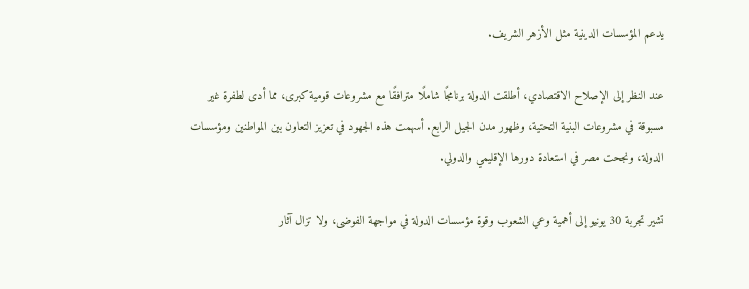يدعم المؤسسات الدينية مثل الأزهر الشريف.

عند النظر إلى الإصلاح الاقتصادي، أطلقت الدولة برنامجًا شاملًا مترافقًا مع مشروعات قومية كبرى، مما أدى لطفرة غير مسبوقة في مشروعات البنية التحتية، وظهور مدن الجيل الرابع. أسهمت هذه الجهود في تعزيز التعاون بين المواطنين ومؤسسات الدولة، ونجحت مصر في استعادة دورها الإقليمي والدولي.

تشير تجربة 30 يونيو إلى أهمية وعي الشعوب وقوة مؤسسات الدولة في مواجهة الفوضى، ولا تزال آثار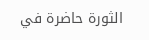الثورة حاضرة في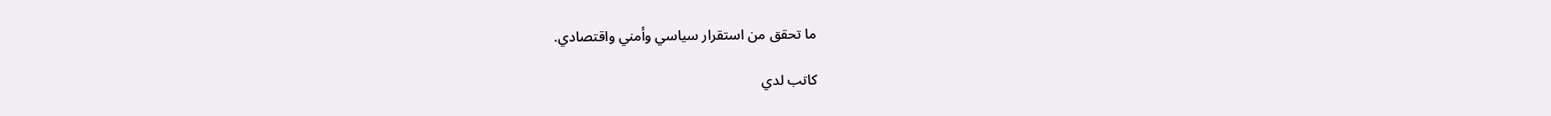ما تحقق من استقرار سياسي وأمني واقتصادي.

كاتب لدي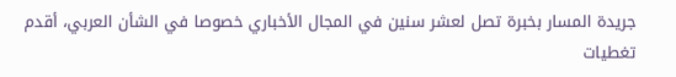جريدة المسار بخبرة تصل لعشر سنين في المجال الأخباري خصوصا في الشأن العربي، أقدم تغطيات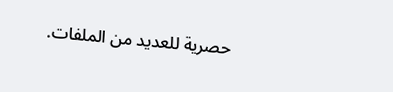حصرية للعديد من الملفات.